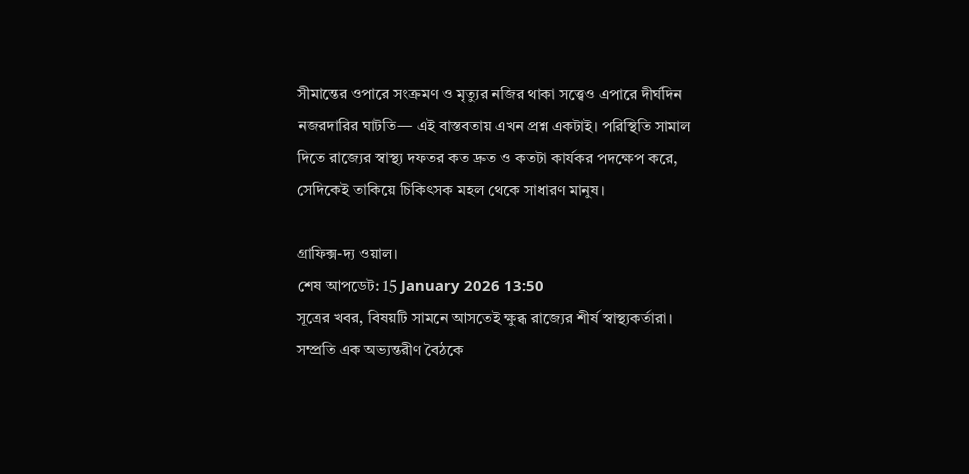সীমান্তের ওপারে সংক্রমণ ও মৃত্যুর নজির থাকা সত্ত্বেও এপারে দীর্ঘদিন নজরদারির ঘাটতি— এই বাস্তবতায় এখন প্রশ্ন একটাই। পরিস্থিতি সামাল দিতে রাজ্যের স্বাস্থ্য দফতর কত দ্রুত ও কতটা কার্যকর পদক্ষেপ করে, সেদিকেই তাকিয়ে চিকিৎসক মহল থেকে সাধারণ মানুষ।

গ্রাফিক্স-দ্য ওয়াল।
শেষ আপডেট: 15 January 2026 13:50
সূত্রের খবর, বিষয়টি সামনে আসতেই ক্ষুব্ধ রাজ্যের শীর্ষ স্বাস্থ্যকর্তারা। সম্প্রতি এক অভ্যন্তরীণ বৈঠকে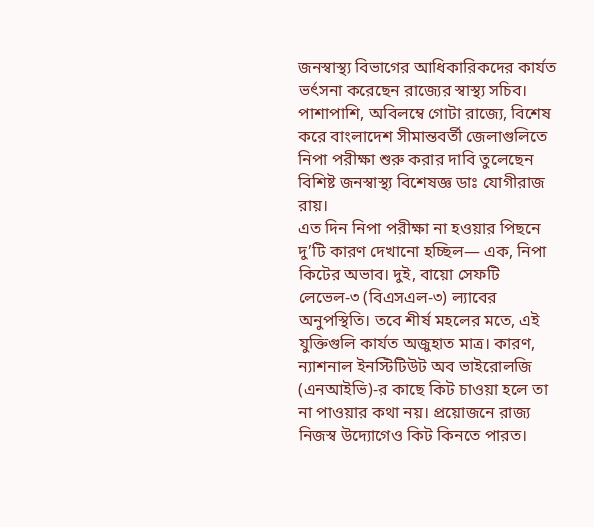জনস্বাস্থ্য বিভাগের আধিকারিকদের কার্যত ভর্ৎসনা করেছেন রাজ্যের স্বাস্থ্য সচিব। পাশাপাশি, অবিলম্বে গোটা রাজ্যে, বিশেষ করে বাংলাদেশ সীমান্তবর্তী জেলাগুলিতে নিপা পরীক্ষা শুরু করার দাবি তুলেছেন বিশিষ্ট জনস্বাস্থ্য বিশেষজ্ঞ ডাঃ যোগীরাজ রায়।
এত দিন নিপা পরীক্ষা না হওয়ার পিছনে দু’টি কারণ দেখানো হচ্ছিল— এক, নিপা কিটের অভাব। দুই, বায়ো সেফটি লেভেল-৩ (বিএসএল-৩) ল্যাবের অনুপস্থিতি। তবে শীর্ষ মহলের মতে, এই যুক্তিগুলি কার্যত অজুহাত মাত্র। কারণ, ন্যাশনাল ইনস্টিটিউট অব ভাইরোলজি (এনআইভি)-র কাছে কিট চাওয়া হলে তা না পাওয়ার কথা নয়। প্রয়োজনে রাজ্য নিজস্ব উদ্যোগেও কিট কিনতে পারত।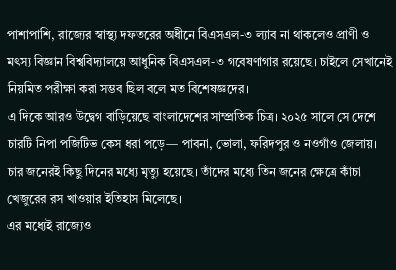পাশাপাশি, রাজ্যের স্বাস্থ্য দফতরের অধীনে বিএসএল-৩ ল্যাব না থাকলেও প্রাণী ও মৎস্য বিজ্ঞান বিশ্ববিদ্যালয়ে আধুনিক বিএসএল-৩ গবেষণাগার রয়েছে। চাইলে সেখানেই নিয়মিত পরীক্ষা করা সম্ভব ছিল বলে মত বিশেষজ্ঞদের।
এ দিকে আরও উদ্বেগ বাড়িয়েছে বাংলাদেশের সাম্প্রতিক চিত্র। ২০২৫ সালে সে দেশে চারটি নিপা পজিটিভ কেস ধরা পড়ে— পাবনা, ভোলা, ফরিদপুর ও নওগাঁও জেলায়। চার জনেরই কিছু দিনের মধ্যে মৃত্যু হয়েছে। তাঁদের মধ্যে তিন জনের ক্ষেত্রে কাঁচা খেজুরের রস খাওয়ার ইতিহাস মিলেছে।
এর মধ্যেই রাজ্যেও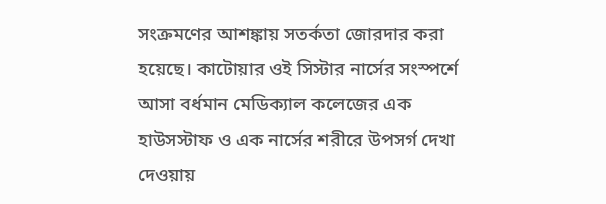সংক্রমণের আশঙ্কায় সতর্কতা জোরদার করা হয়েছে। কাটোয়ার ওই সিস্টার নার্সের সংস্পর্শে আসা বর্ধমান মেডিক্যাল কলেজের এক হাউসস্টাফ ও এক নার্সের শরীরে উপসর্গ দেখা দেওয়ায়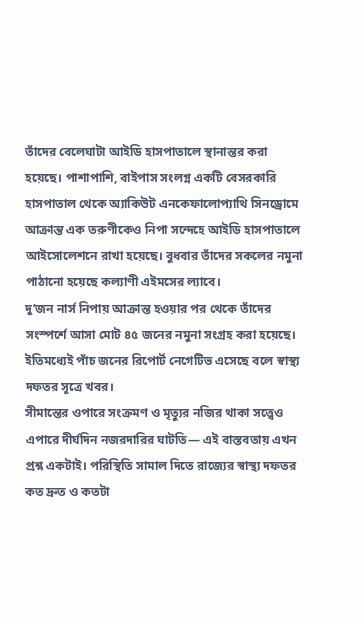তাঁদের বেলেঘাটা আইডি হাসপাতালে স্থানান্তর করা হয়েছে। পাশাপাশি, বাইপাস সংলগ্ন একটি বেসরকারি হাসপাতাল থেকে অ্যাকিউট এনকেফালোপ্যাথি সিনড্রোমে আক্রান্ত এক তরুণীকেও নিপা সন্দেহে আইডি হাসপাতালে আইসোলেশনে রাখা হয়েছে। বুধবার তাঁদের সকলের নমুনা পাঠানো হয়েছে কল্যাণী এইমসের ল্যাবে।
দু’জন নার্স নিপায় আক্রান্ত হওয়ার পর থেকে তাঁদের সংস্পর্শে আসা মোট ৪৫ জনের নমুনা সংগ্রহ করা হয়েছে। ইতিমধ্যেই পাঁচ জনের রিপোর্ট নেগেটিভ এসেছে বলে স্বাস্থ্য দফতর সূত্রে খবর।
সীমান্তের ওপারে সংক্রমণ ও মৃত্যুর নজির থাকা সত্ত্বেও এপারে দীর্ঘদিন নজরদারির ঘাটতি— এই বাস্তবতায় এখন প্রশ্ন একটাই। পরিস্থিতি সামাল দিতে রাজ্যের স্বাস্থ্য দফতর কত দ্রুত ও কতটা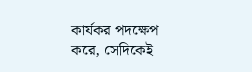কার্যকর পদক্ষেপ করে, সেদিকেই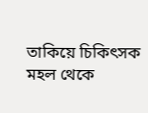তাকিয়ে চিকিৎসক মহল থেকে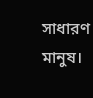সাধারণ মানুষ।